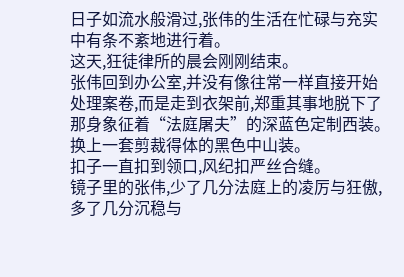日子如流水般滑过,张伟的生活在忙碌与充实中有条不紊地进行着。
这天,狂徒律所的晨会刚刚结束。
张伟回到办公室,并没有像往常一样直接开始处理案卷,而是走到衣架前,郑重其事地脱下了那身象征着“法庭屠夫”的深蓝色定制西装。
换上一套剪裁得体的黑色中山装。
扣子一直扣到领口,风纪扣严丝合缝。
镜子里的张伟,少了几分法庭上的凌厉与狂傲,多了几分沉稳与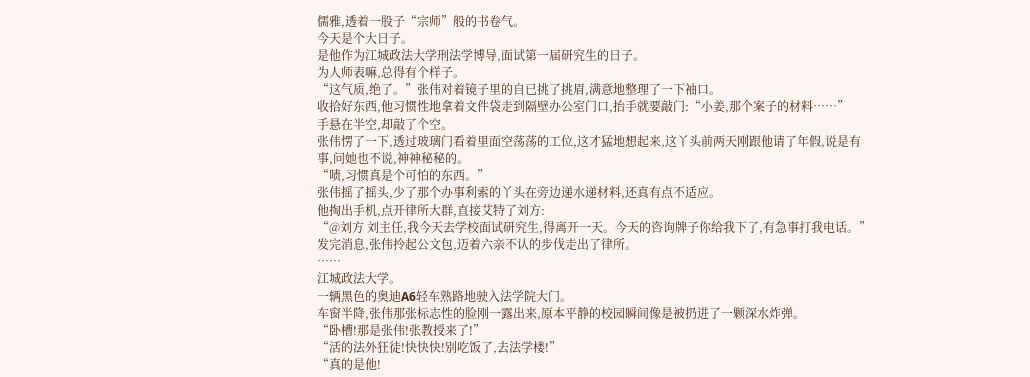儒雅,透着一股子“宗师”般的书卷气。
今天是个大日子。
是他作为江城政法大学刑法学博导,面试第一届研究生的日子。
为人师表嘛,总得有个样子。
“这气质,绝了。”张伟对着镜子里的自已挑了挑眉,满意地整理了一下袖口。
收拾好东西,他习惯性地拿着文件袋走到隔壁办公室门口,抬手就要敲门:“小姜,那个案子的材料……”
手悬在半空,却敲了个空。
张伟愣了一下,透过玻璃门看着里面空荡荡的工位,这才猛地想起来,这丫头前两天刚跟他请了年假,说是有事,问她也不说,神神秘秘的。
“啧,习惯真是个可怕的东西。”
张伟摇了摇头,少了那个办事利索的丫头在旁边递水递材料,还真有点不适应。
他掏出手机,点开律所大群,直接艾特了刘方:
“@刘方 刘主任,我今天去学校面试研究生,得离开一天。今天的咨询牌子你给我下了,有急事打我电话。”
发完消息,张伟拎起公文包,迈着六亲不认的步伐走出了律所。
……
江城政法大学。
一辆黑色的奥迪A6轻车熟路地驶入法学院大门。
车窗半降,张伟那张标志性的脸刚一露出来,原本平静的校园瞬间像是被扔进了一颗深水炸弹。
“卧槽!那是张伟!张教授来了!”
“活的法外狂徒!快快快!别吃饭了,去法学楼!”
“真的是他!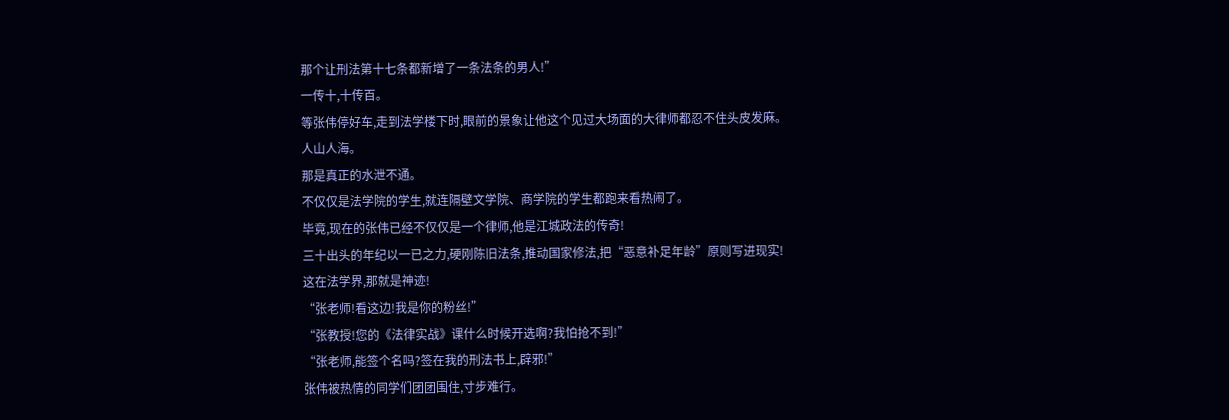那个让刑法第十七条都新增了一条法条的男人!”
一传十,十传百。
等张伟停好车,走到法学楼下时,眼前的景象让他这个见过大场面的大律师都忍不住头皮发麻。
人山人海。
那是真正的水泄不通。
不仅仅是法学院的学生,就连隔壁文学院、商学院的学生都跑来看热闹了。
毕竟,现在的张伟已经不仅仅是一个律师,他是江城政法的传奇!
三十出头的年纪以一已之力,硬刚陈旧法条,推动国家修法,把“恶意补足年龄”原则写进现实!
这在法学界,那就是神迹!
“张老师!看这边!我是你的粉丝!”
“张教授!您的《法律实战》课什么时候开选啊?我怕抢不到!”
“张老师,能签个名吗?签在我的刑法书上,辟邪!”
张伟被热情的同学们团团围住,寸步难行。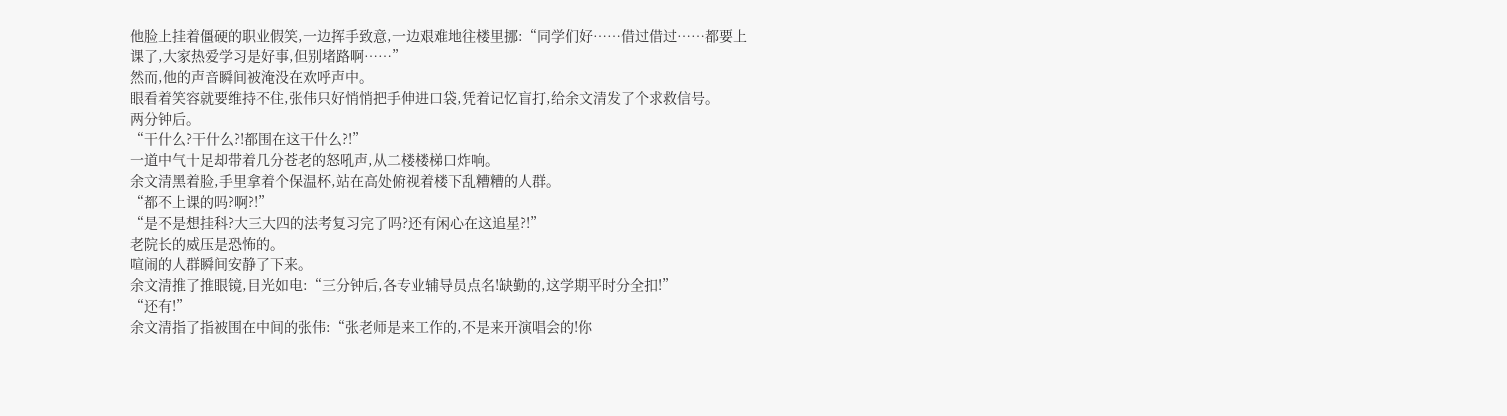他脸上挂着僵硬的职业假笑,一边挥手致意,一边艰难地往楼里挪:“同学们好……借过借过……都要上课了,大家热爱学习是好事,但别堵路啊……”
然而,他的声音瞬间被淹没在欢呼声中。
眼看着笑容就要维持不住,张伟只好悄悄把手伸进口袋,凭着记忆盲打,给余文清发了个求救信号。
两分钟后。
“干什么?干什么?!都围在这干什么?!”
一道中气十足却带着几分苍老的怒吼声,从二楼楼梯口炸响。
余文清黑着脸,手里拿着个保温杯,站在高处俯视着楼下乱糟糟的人群。
“都不上课的吗?啊?!”
“是不是想挂科?大三大四的法考复习完了吗?还有闲心在这追星?!”
老院长的威压是恐怖的。
喧闹的人群瞬间安静了下来。
余文清推了推眼镜,目光如电:“三分钟后,各专业辅导员点名!缺勤的,这学期平时分全扣!”
“还有!”
余文清指了指被围在中间的张伟:“张老师是来工作的,不是来开演唱会的!你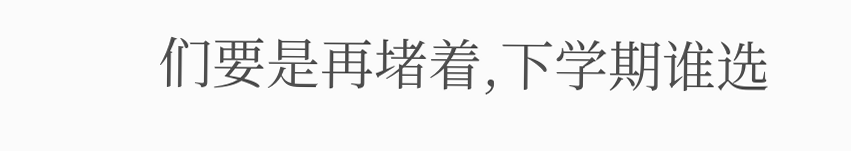们要是再堵着,下学期谁选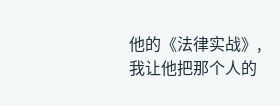他的《法律实战》,我让他把那个人的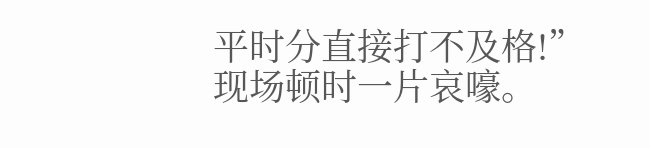平时分直接打不及格!”
现场顿时一片哀嚎。